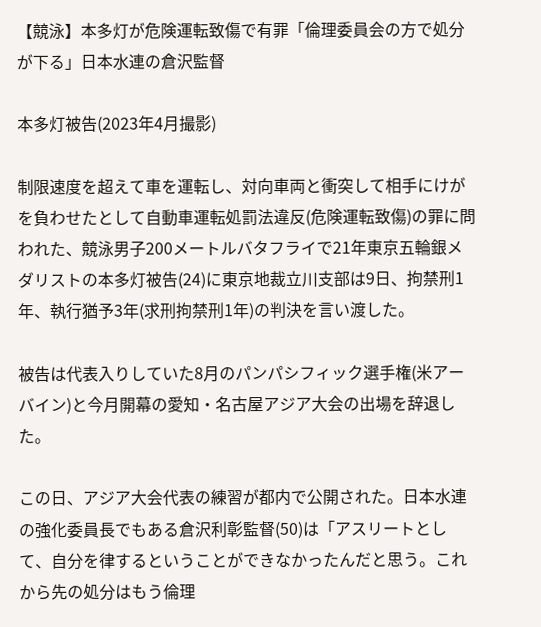【競泳】本多灯が危険運転致傷で有罪「倫理委員会の方で処分が下る」日本水連の倉沢監督

本多灯被告(2023年4月撮影)

制限速度を超えて車を運転し、対向車両と衝突して相手にけがを負わせたとして自動車運転処罰法違反(危険運転致傷)の罪に問われた、競泳男子200メートルバタフライで21年東京五輪銀メダリストの本多灯被告(24)に東京地裁立川支部は9日、拘禁刑1年、執行猶予3年(求刑拘禁刑1年)の判決を言い渡した。

被告は代表入りしていた8月のパンパシフィック選手権(米アーバイン)と今月開幕の愛知・名古屋アジア大会の出場を辞退した。

この日、アジア大会代表の練習が都内で公開された。日本水連の強化委員長でもある倉沢利彰監督(50)は「アスリートとして、自分を律するということができなかったんだと思う。これから先の処分はもう倫理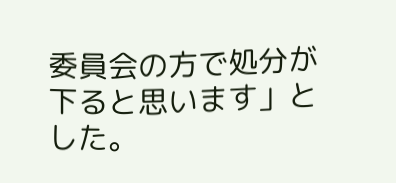委員会の方で処分が下ると思います」とした。